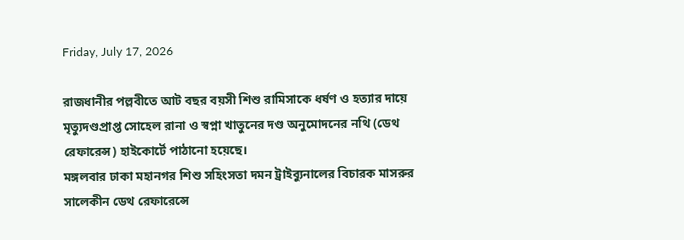Friday, July 17, 2026

রাজধানীর পল্লবীতে আট বছর বয়সী শিশু রামিসাকে ধর্ষণ ও হত্যার দায়ে মৃত্যুদণ্ডপ্রাপ্ত সোহেল রানা ও স্বপ্না খাতুনের দণ্ড অনুমোদনের নথি (ডেথ রেফারেন্স) হাইকোর্টে পাঠানো হয়েছে।
মঙ্গলবার ঢাকা মহানগর শিশু সহিংসতা দমন ট্রাইব্যুনালের বিচারক মাসরুর সালেকীন ডেথ রেফারেন্সে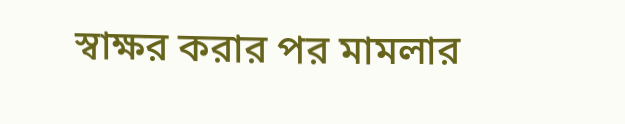স্বাক্ষর করার পর মামলার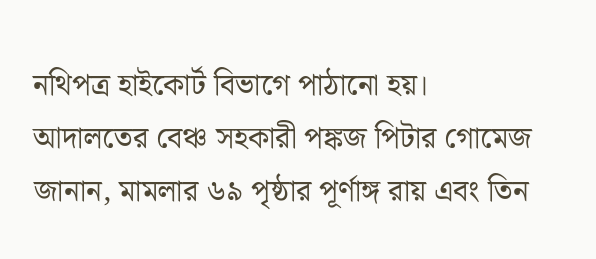নথিপত্র হাইকোর্ট বিভাগে পাঠানো হয়।
আদালতের বেঞ্চ সহকারী পঙ্কজ পিটার গোমেজ জানান, মামলার ৬৯ পৃষ্ঠার পূর্ণাঙ্গ রায় এবং তিন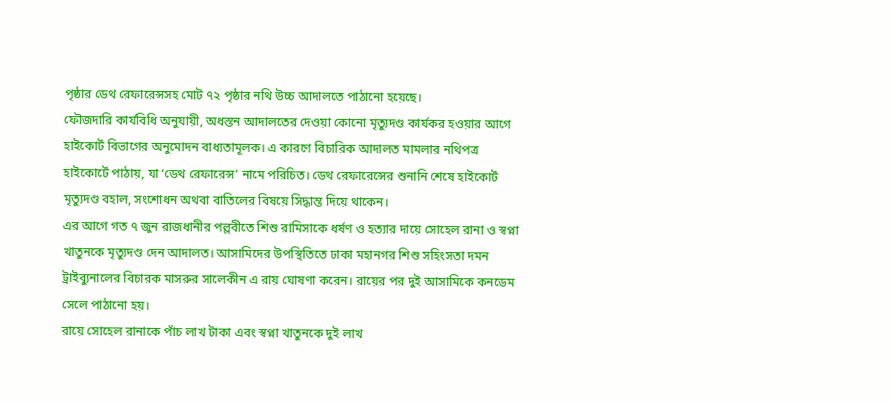পৃষ্ঠার ডেথ রেফারেন্সসহ মোট ৭২ পৃষ্ঠার নথি উচ্চ আদালতে পাঠানো হয়েছে।
ফৌজদারি কার্যবিধি অনুযায়ী, অধস্তন আদালতের দেওয়া কোনো মৃত্যুদণ্ড কার্যকর হওয়ার আগে হাইকোর্ট বিভাগের অনুমোদন বাধ্যতামূলক। এ কারণে বিচারিক আদালত মামলার নথিপত্র হাইকোর্টে পাঠায়, যা ‘ডেথ রেফারেন্স’ নামে পরিচিত। ডেথ রেফারেন্সের শুনানি শেষে হাইকোর্ট মৃত্যুদণ্ড বহাল, সংশোধন অথবা বাতিলের বিষয়ে সিদ্ধান্ত দিয়ে থাকেন।
এর আগে গত ৭ জুন রাজধানীর পল্লবীতে শিশু রামিসাকে ধর্ষণ ও হত্যার দায়ে সোহেল রানা ও স্বপ্না খাতুনকে মৃত্যুদণ্ড দেন আদালত। আসামিদের উপস্থিতিতে ঢাকা মহানগর শিশু সহিংসতা দমন ট্রাইব্যুনালের বিচারক মাসরুর সালেকীন এ রায় ঘোষণা করেন। রায়ের পর দুই আসামিকে কনডেম সেলে পাঠানো হয়।
রায়ে সোহেল রানাকে পাঁচ লাখ টাকা এবং স্বপ্না খাতুনকে দুই লাখ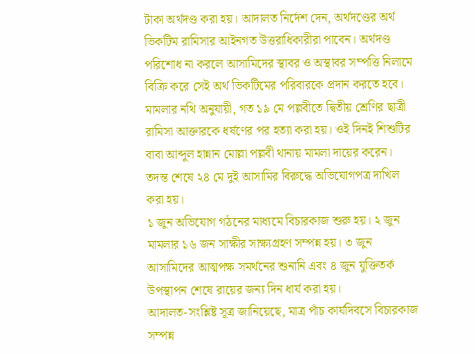টাকা অর্থদণ্ড করা হয়। আদালত নির্দেশ দেন, অর্থদণ্ডের অর্থ ভিকটিম রামিসার আইনগত উত্তরাধিকারীরা পাবেন। অর্থদণ্ড পরিশোধ না করলে আসামিদের স্থাবর ও অস্থাবর সম্পত্তি নিলামে বিক্রি করে সেই অর্থ ভিকটিমের পরিবারকে প্রদান করতে হবে।
মামলার নথি অনুযায়ী, গত ১৯ মে পল্লবীতে দ্বিতীয় শ্রেণির ছাত্রী রামিসা আক্তারকে ধর্ষণের পর হত্যা করা হয়। ওই দিনই শিশুটির বাবা আব্দুল হান্নান মোল্লা পল্লবী থানায় মামলা দায়ের করেন। তদন্ত শেষে ২৪ মে দুই আসামির বিরুদ্ধে অভিযোগপত্র দাখিল করা হয়।
১ জুন অভিযোগ গঠনের মাধ্যমে বিচারকাজ শুরু হয়। ২ জুন মামলার ১৬ জন সাক্ষীর সাক্ষ্যগ্রহণ সম্পন্ন হয়। ৩ জুন আসামিদের আত্মপক্ষ সমর্থনের শুনানি এবং ৪ জুন যুক্তিতর্ক উপস্থাপন শেষে রায়ের জন্য দিন ধার্য করা হয়।
আদালত-সংশ্লিষ্ট সূত্র জানিয়েছে, মাত্র পাঁচ কার্যদিবসে বিচারকাজ সম্পন্ন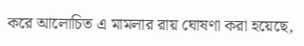করে আলোচিত এ মামলার রায় ঘোষণা করা হয়েছে,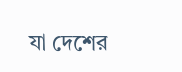যা দেশের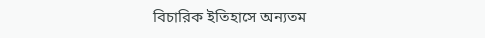বিচারিক ইতিহাসে অন্যতম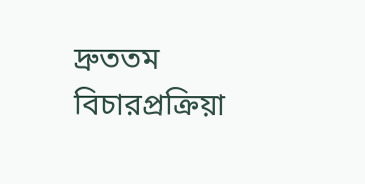দ্রুততম বিচারপ্রক্রিয়া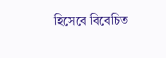হিসেবে বিবেচিত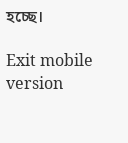হচ্ছে।

Exit mobile version